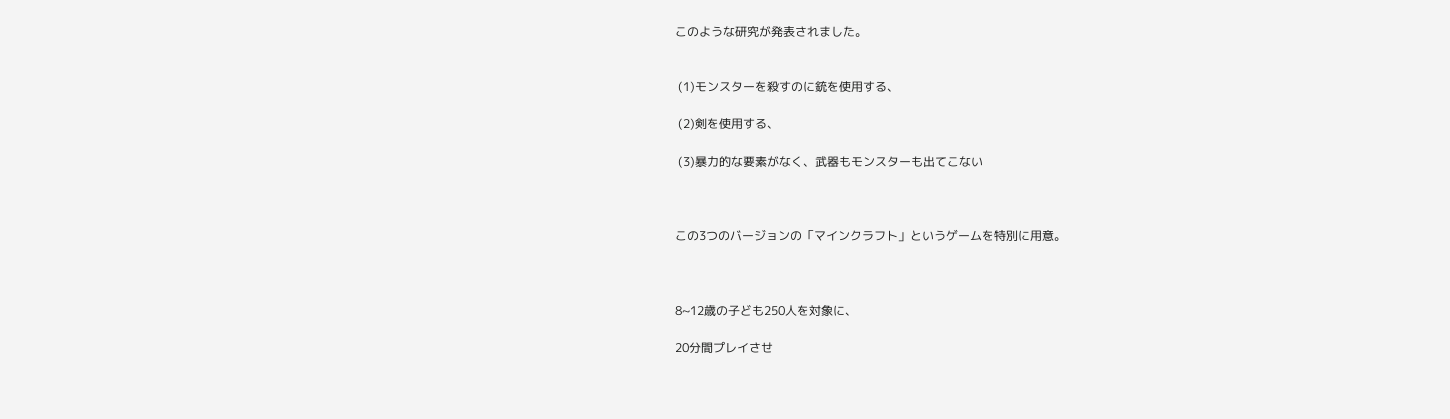このような研究が発表されました。


 (1)モンスターを殺すのに銃を使用する、

 (2)剣を使用する、

 (3)暴力的な要素がなく、武器もモンスターも出てこない



この3つのバージョンの「マインクラフト」というゲームを特別に用意。



8~12歳の子ども250人を対象に、

20分間プレイさせ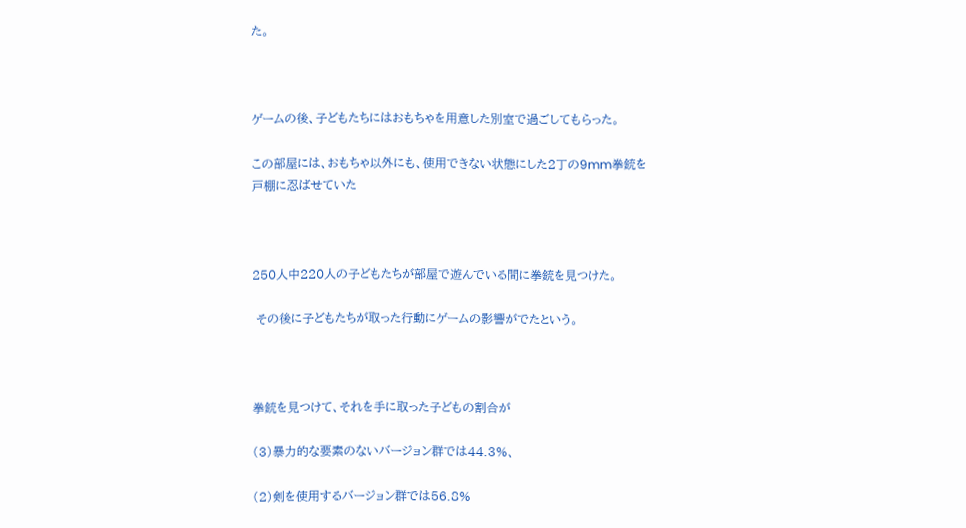た。



ゲームの後、子どもたちにはおもちゃを用意した別室で過ごしてもらった。

この部屋には、おもちゃ以外にも、使用できない状態にした2丁の9mm拳銃を戸棚に忍ばせていた



250人中220人の子どもたちが部屋で遊んでいる間に拳銃を見つけた。

 その後に子どもたちが取った行動にゲームの影響がでたという。



拳銃を見つけて、それを手に取った子どもの割合が

(3)暴力的な要素のないバージョン群では44.3%、

(2)剣を使用するバージョン群では56.8%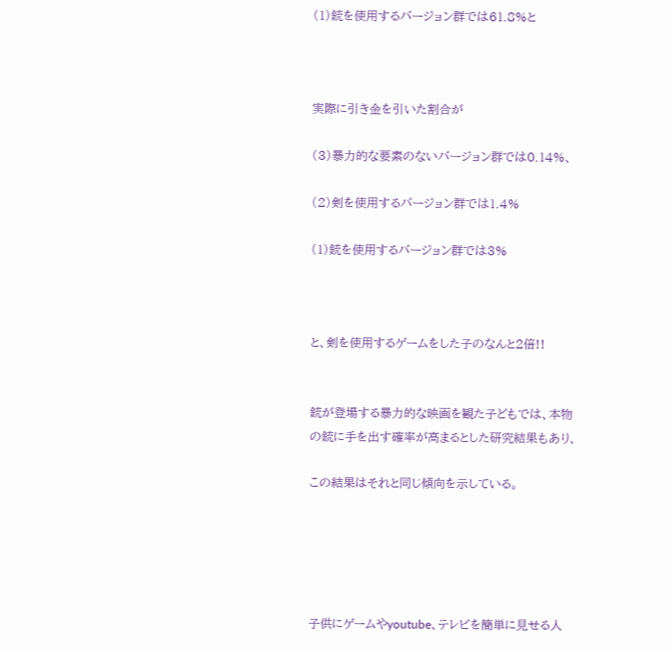(1)銃を使用するバージョン群では61.8%と



実際に引き金を引いた割合が

(3)暴力的な要素のないバージョン群では0.14%、

(2)剣を使用するバージョン群では1.4%

(1)銃を使用するバージョン群では3%



と、剣を使用するゲームをした子のなんと2倍!!


銃が登場する暴力的な映画を観た子どもでは、本物の銃に手を出す確率が高まるとした研究結果もあり、

この結果はそれと同じ傾向を示している。





子供にゲームやyoutube、テレビを簡単に見せる人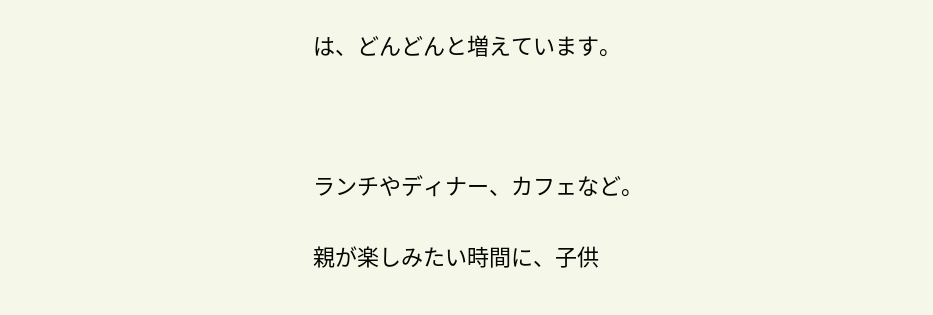は、どんどんと増えています。



ランチやディナー、カフェなど。

親が楽しみたい時間に、子供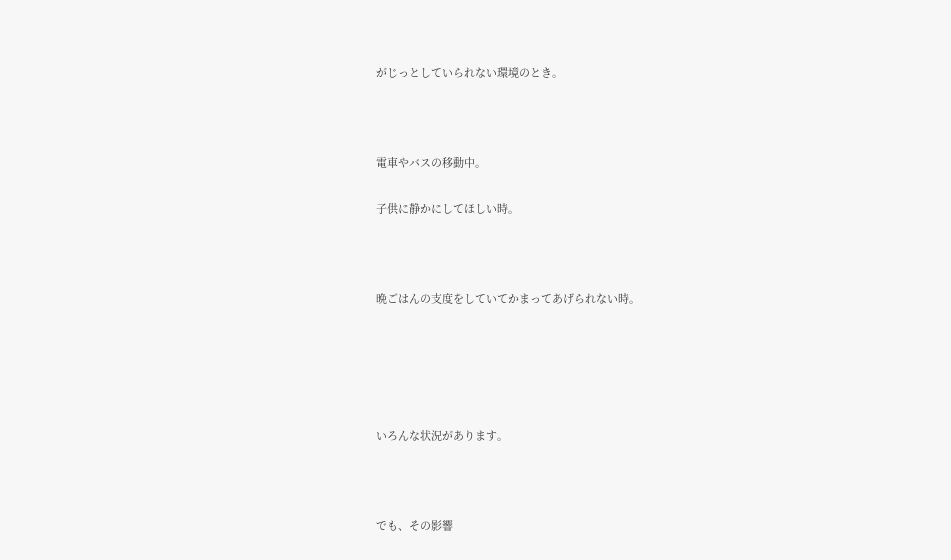がじっとしていられない環境のとき。



電車やバスの移動中。

子供に静かにしてほしい時。



晩ごはんの支度をしていてかまってあげられない時。





いろんな状況があります。



でも、その影響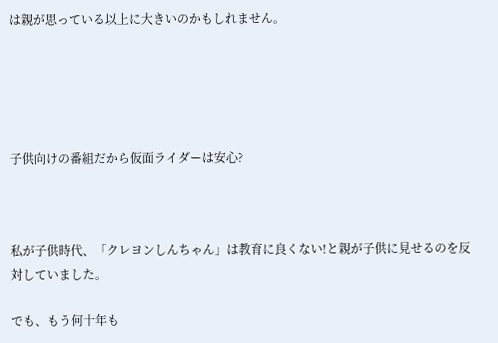は親が思っている以上に大きいのかもしれません。





子供向けの番組だから仮面ライダーは安心?



私が子供時代、「クレヨンしんちゃん」は教育に良くない!と親が子供に見せるのを反対していました。

でも、もう何十年も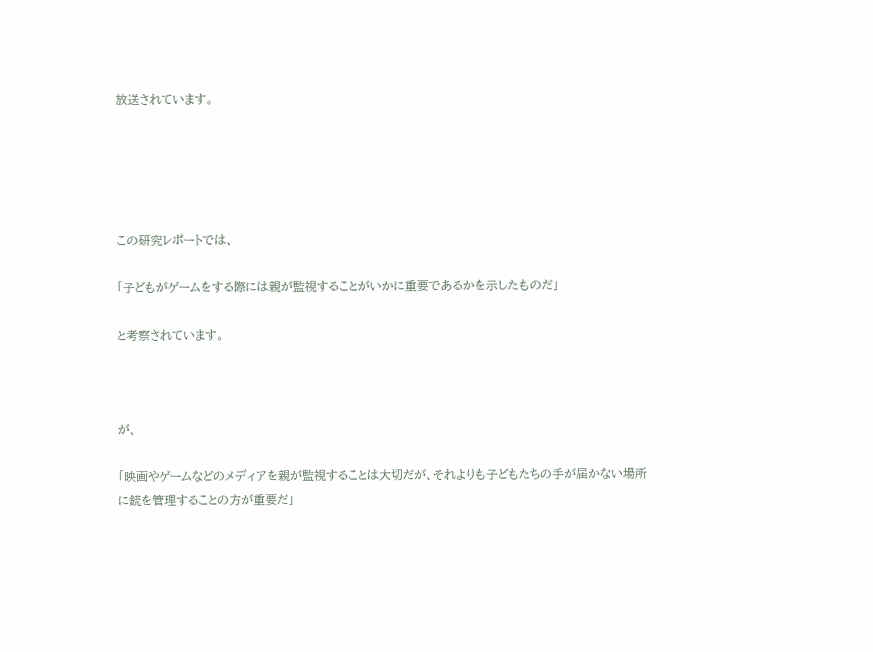放送されています。





この研究レポートでは、

「子どもがゲームをする際には親が監視することがいかに重要であるかを示したものだ」

と考察されています。



が、

「映画やゲームなどのメディアを親が監視することは大切だが、それよりも子どもたちの手が届かない場所に銃を管理することの方が重要だ」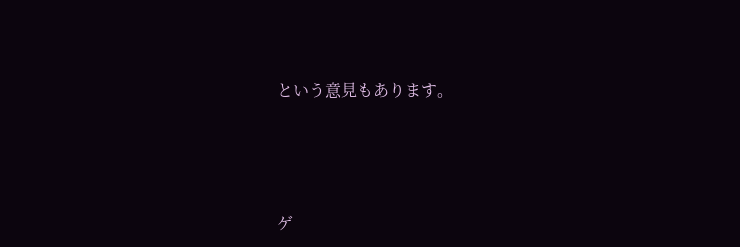という意見もあります。





ゲ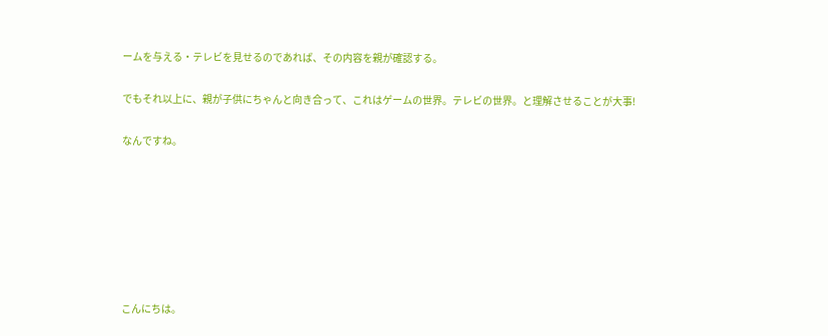ームを与える・テレビを見せるのであれば、その内容を親が確認する。

でもそれ以上に、親が子供にちゃんと向き合って、これはゲームの世界。テレビの世界。と理解させることが大事!

なんですね。







こんにちは。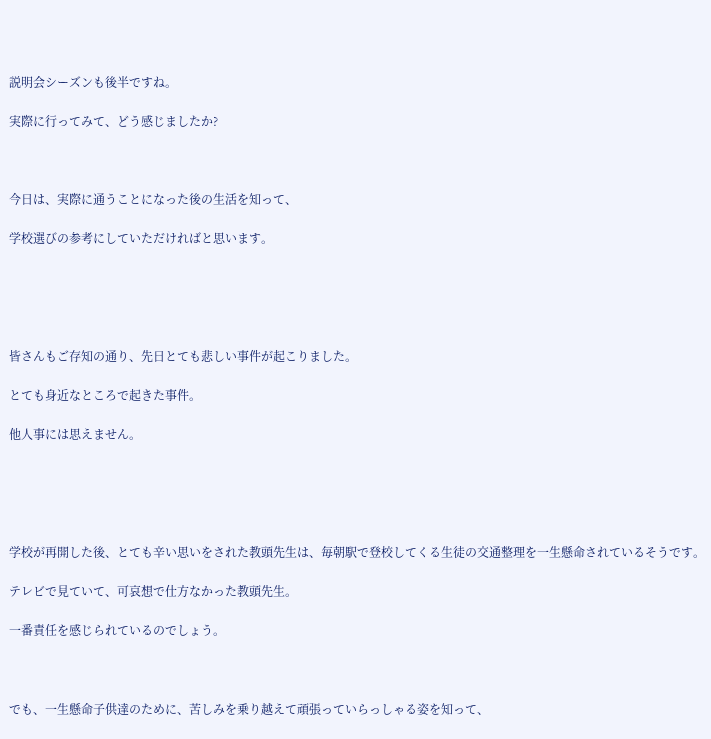説明会シーズンも後半ですね。

実際に行ってみて、どう感じましたか?



今日は、実際に通うことになった後の生活を知って、

学校選びの参考にしていただければと思います。





皆さんもご存知の通り、先日とても悲しい事件が起こりました。

とても身近なところで起きた事件。

他人事には思えません。





学校が再開した後、とても辛い思いをされた教頭先生は、毎朝駅で登校してくる生徒の交通整理を一生懸命されているそうです。

テレビで見ていて、可哀想で仕方なかった教頭先生。

一番責任を感じられているのでしょう。



でも、一生懸命子供達のために、苦しみを乗り越えて頑張っていらっしゃる姿を知って、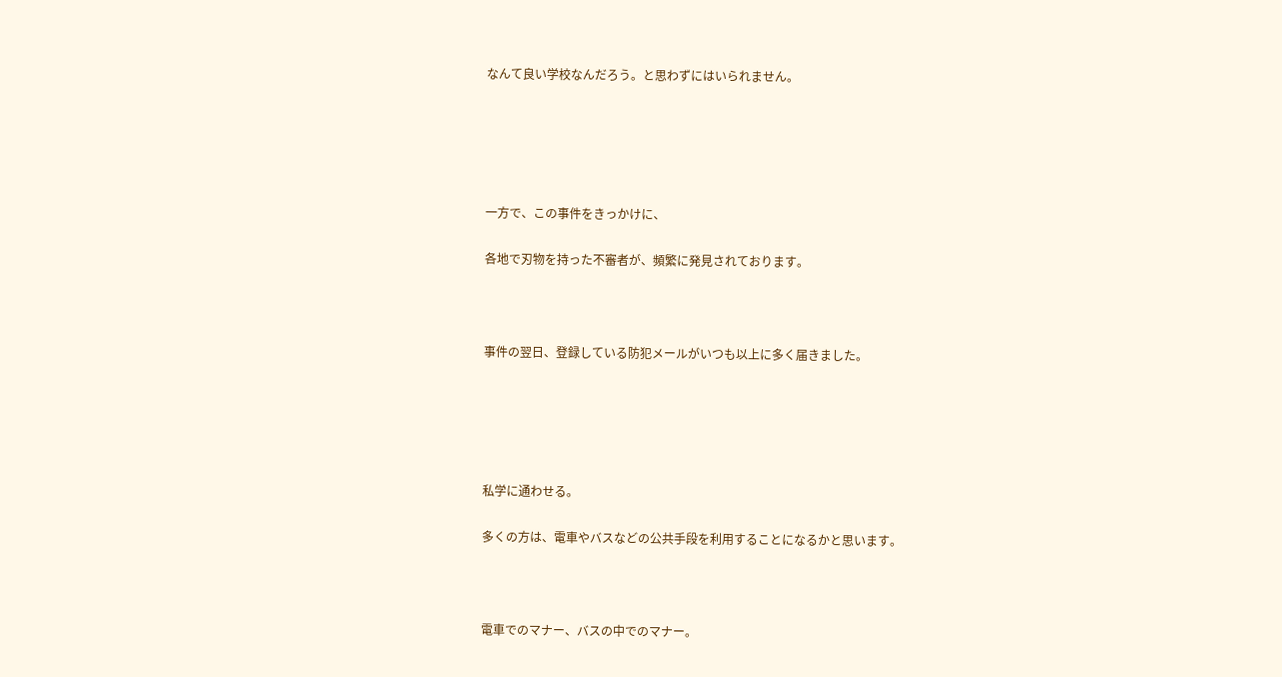なんて良い学校なんだろう。と思わずにはいられません。





一方で、この事件をきっかけに、

各地で刃物を持った不審者が、頻繁に発見されております。



事件の翌日、登録している防犯メールがいつも以上に多く届きました。





私学に通わせる。

多くの方は、電車やバスなどの公共手段を利用することになるかと思います。



電車でのマナー、バスの中でのマナー。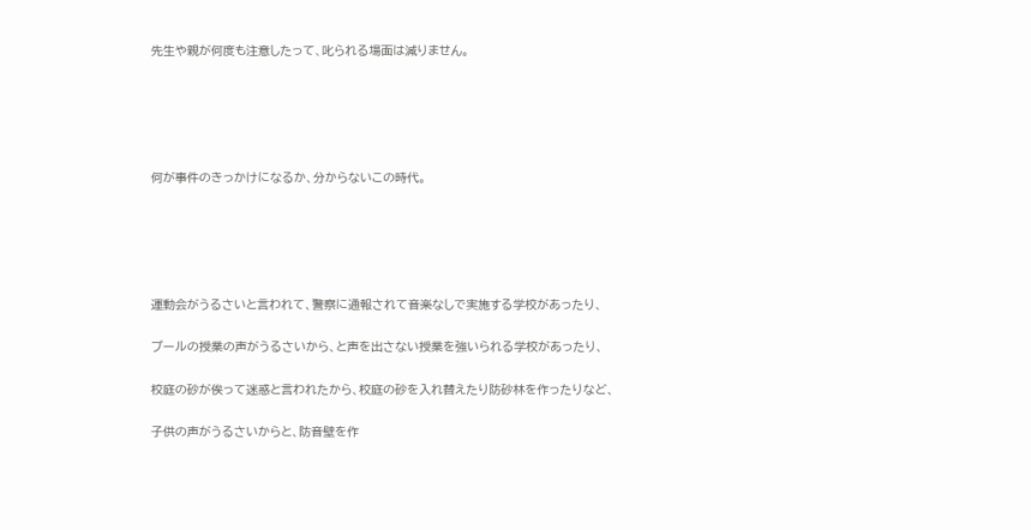先生や親が何度も注意したって、叱られる場面は減りません。





何が事件のきっかけになるか、分からないこの時代。





運動会がうるさいと言われて、警察に通報されて音楽なしで実施する学校があったり、

プールの授業の声がうるさいから、と声を出さない授業を強いられる学校があったり、

校庭の砂が俟って迷惑と言われたから、校庭の砂を入れ替えたり防砂林を作ったりなど、

子供の声がうるさいからと、防音壁を作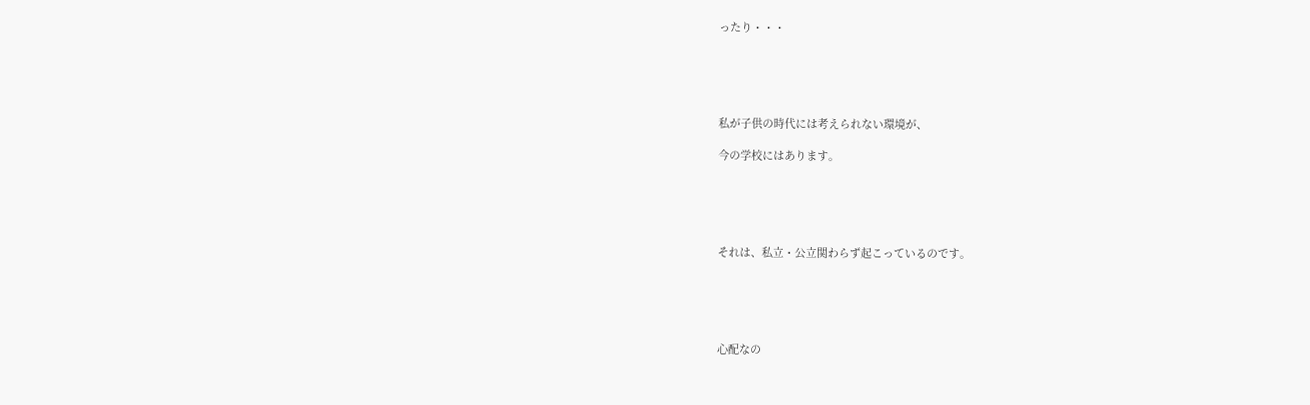ったり・・・





私が子供の時代には考えられない環境が、

今の学校にはあります。





それは、私立・公立関わらず起こっているのです。





心配なの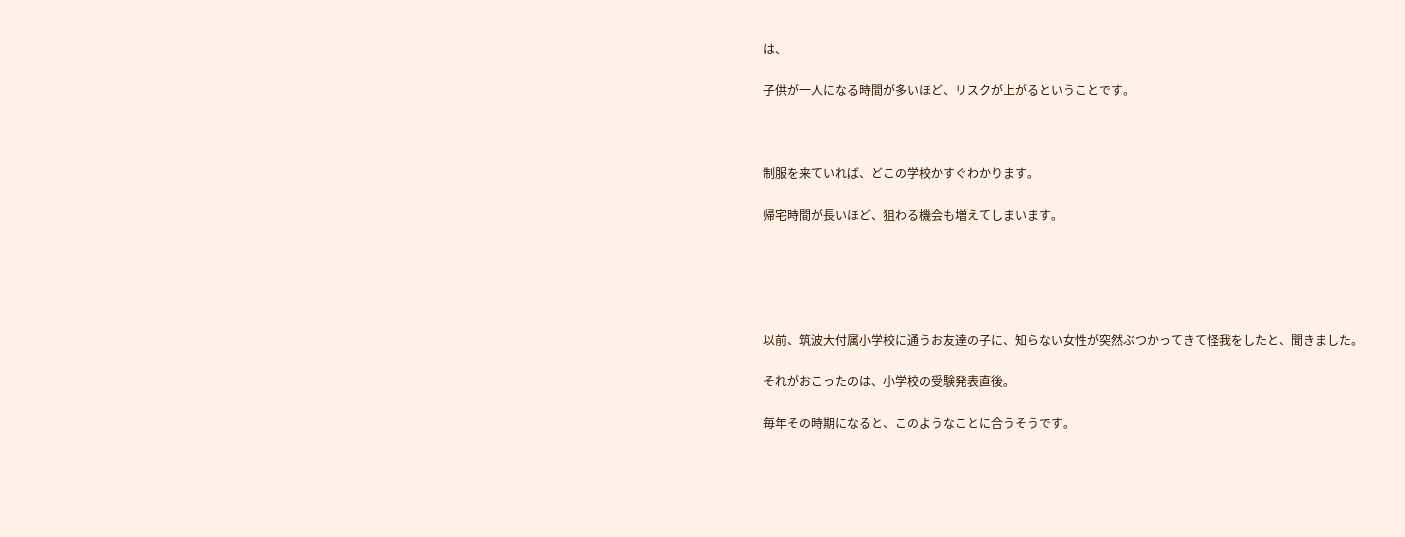は、

子供が一人になる時間が多いほど、リスクが上がるということです。



制服を来ていれば、どこの学校かすぐわかります。

帰宅時間が長いほど、狙わる機会も増えてしまいます。





以前、筑波大付属小学校に通うお友達の子に、知らない女性が突然ぶつかってきて怪我をしたと、聞きました。

それがおこったのは、小学校の受験発表直後。

毎年その時期になると、このようなことに合うそうです。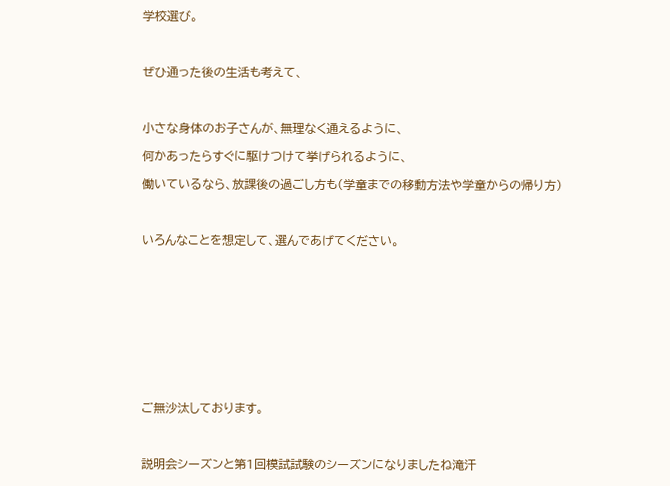学校選び。



ぜひ通った後の生活も考えて、



小さな身体のお子さんが、無理なく通えるように、

何かあったらすぐに駆けつけて挙げられるように、

働いているなら、放課後の過ごし方も(学童までの移動方法や学童からの帰り方)



いろんなことを想定して、選んであげてください。











ご無沙汰しております。



説明会シーズンと第1回模試試験のシーズンになりましたね滝汗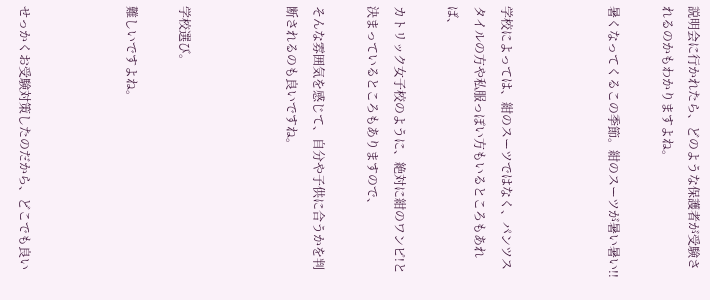説明会に行かれたら、どのような保護者が受験されるのかもわかりますよね。

暑くなってくるこの季節。紺のスーツが暑い暑い!!



学校によっては、紺のスーツではなく、パンツスタイルの方や私服っぽい方もいるところもあれば、

カトリック女子校のように、絶対に紺のワンピ!と決まっているところもありますので、

そんな雰囲気を感じて、自分や子供に合うかを判断されるのも良いですね。



学校選び。

難しいですよね。



せっかくお受験対策したのだから、どこでも良い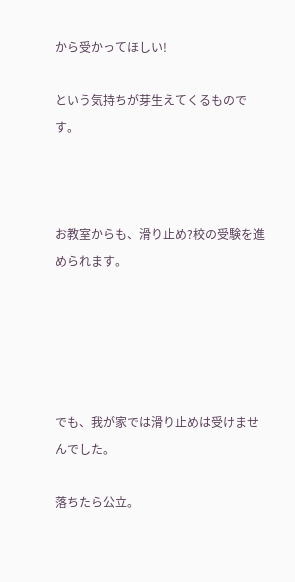から受かってほしい!

という気持ちが芽生えてくるものです。



お教室からも、滑り止め?校の受験を進められます。





でも、我が家では滑り止めは受けませんでした。

落ちたら公立。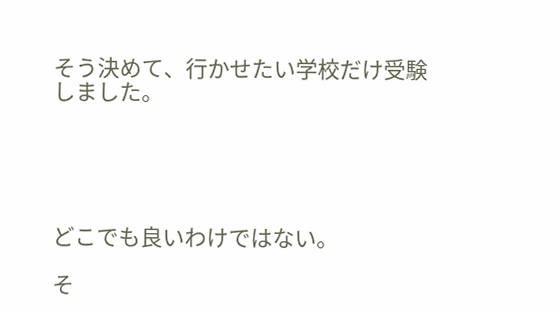そう決めて、行かせたい学校だけ受験しました。





どこでも良いわけではない。

そ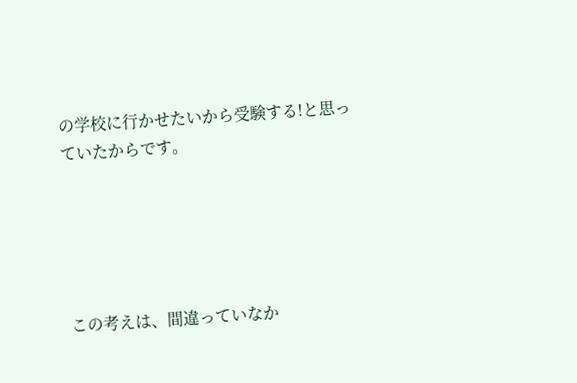の学校に行かせたいから受験する!と思っていたからです。





この考えは、間違っていなか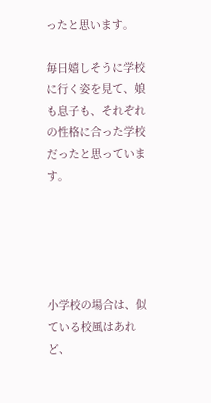ったと思います。

毎日嬉しそうに学校に行く姿を見て、娘も息子も、それぞれの性格に合った学校だったと思っています。





小学校の場合は、似ている校風はあれど、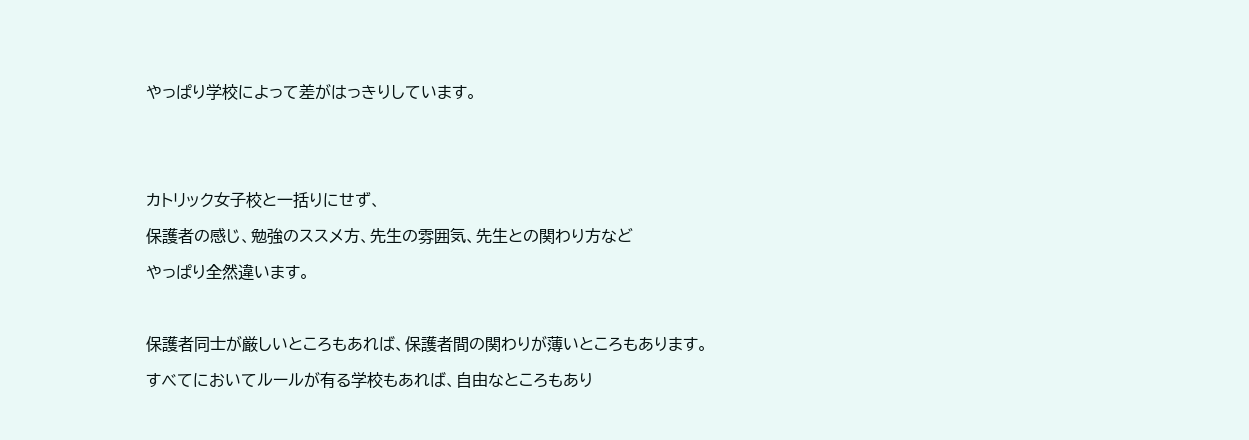やっぱり学校によって差がはっきりしています。





カトリック女子校と一括りにせず、

保護者の感じ、勉強のススメ方、先生の雰囲気、先生との関わり方など

やっぱり全然違います。



保護者同士が厳しいところもあれば、保護者間の関わりが薄いところもあります。

すべてにおいてルールが有る学校もあれば、自由なところもあり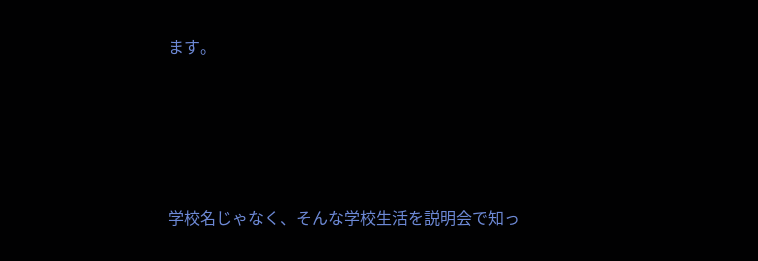ます。





学校名じゃなく、そんな学校生活を説明会で知っ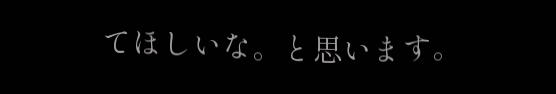てほしいな。と思います。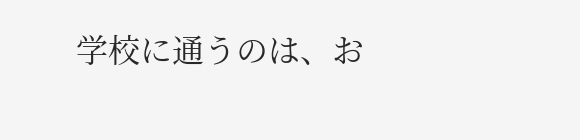学校に通うのは、お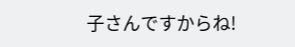子さんですからね!